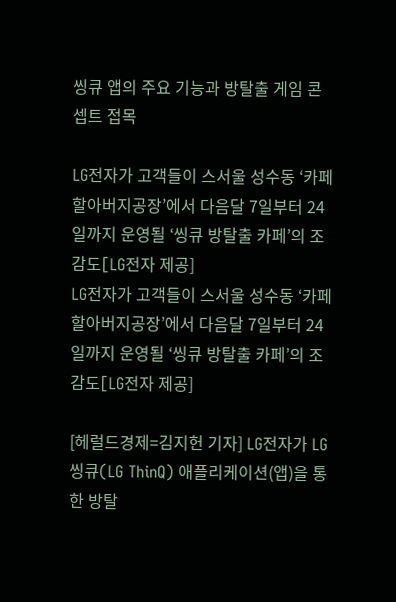씽큐 앱의 주요 기능과 방탈출 게임 콘셉트 접목

LG전자가 고객들이 스서울 성수동 ‘카페 할아버지공장’에서 다음달 7일부터 24일까지 운영될 ‘씽큐 방탈출 카페’의 조감도[LG전자 제공]
LG전자가 고객들이 스서울 성수동 ‘카페 할아버지공장’에서 다음달 7일부터 24일까지 운영될 ‘씽큐 방탈출 카페’의 조감도[LG전자 제공]

[헤럴드경제=김지헌 기자] LG전자가 LG 씽큐(LG ThinQ) 애플리케이션(앱)을 통한 방탈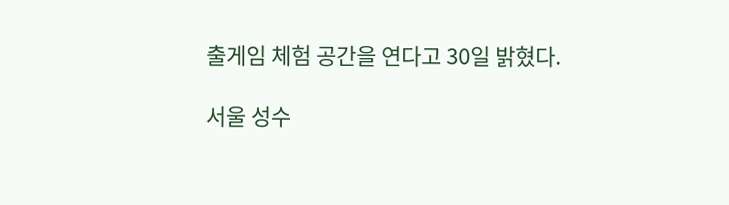출게임 체험 공간을 연다고 30일 밝혔다.

서울 성수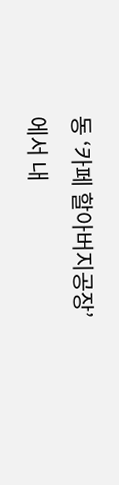동 ‘카페 할아버지공장’에서 내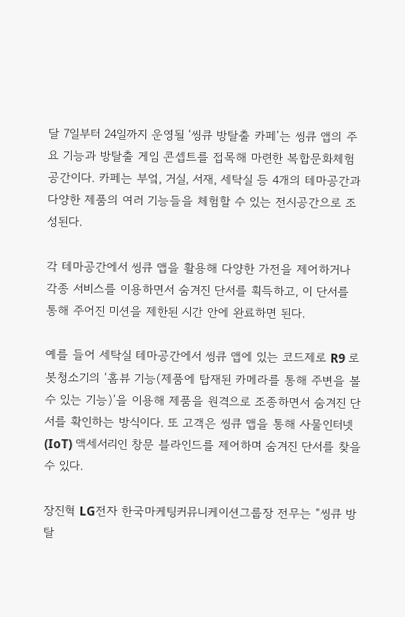달 7일부터 24일까지 운영될 ‘씽큐 방탈출 카페’는 씽큐 앱의 주요 기능과 방탈출 게임 콘셉트를 접목해 마련한 복합문화체험공간이다. 카페는 부엌, 거실, 서재, 세탁실 등 4개의 테마공간과 다양한 제품의 여러 기능들을 체험할 수 있는 전시공간으로 조성된다.

각 테마공간에서 씽큐 앱을 활용해 다양한 가전을 제어하거나 각종 서비스를 이용하면서 숨겨진 단서를 획득하고, 이 단서를 통해 주어진 미션을 제한된 시간 안에 완료하면 된다.

예를 들어 세탁실 테마공간에서 씽큐 앱에 있는 코드제로 R9 로봇청소기의 ‘홈뷰 기능(제품에 탑재된 카메라를 통해 주변을 볼 수 있는 기능)’을 이용해 제품을 원격으로 조종하면서 숨겨진 단서를 확인하는 방식이다. 또 고객은 씽큐 앱을 통해 사물인터넷(IoT) 액세서리인 창문 블라인드를 제어하며 숨겨진 단서를 찾을 수 있다.

장진혁 LG전자 한국마케팅커뮤니케이션그룹장 전무는 “씽큐 방탈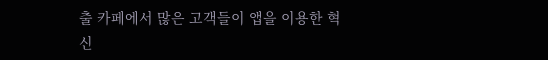출 카페에서 많은 고객들이 앱을 이용한 혁신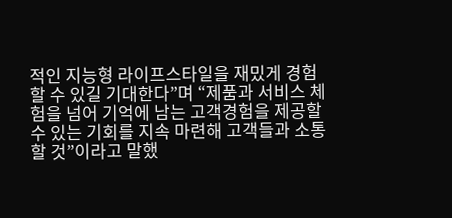적인 지능형 라이프스타일을 재밌게 경험할 수 있길 기대한다”며 “제품과 서비스 체험을 넘어 기억에 남는 고객경험을 제공할 수 있는 기회를 지속 마련해 고객들과 소통할 것”이라고 말했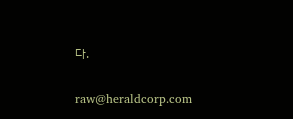다.


raw@heraldcorp.com